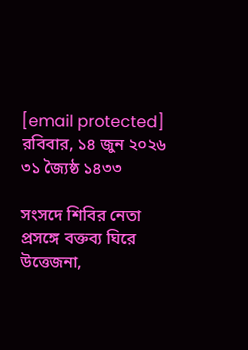[email protected] রবিবার, ১৪ জুন ২০২৬
৩১ জ্যৈষ্ঠ ১৪৩৩

সংসদে শিবির নেতা প্রসঙ্গে বক্তব্য ঘিরে উত্তেজনা,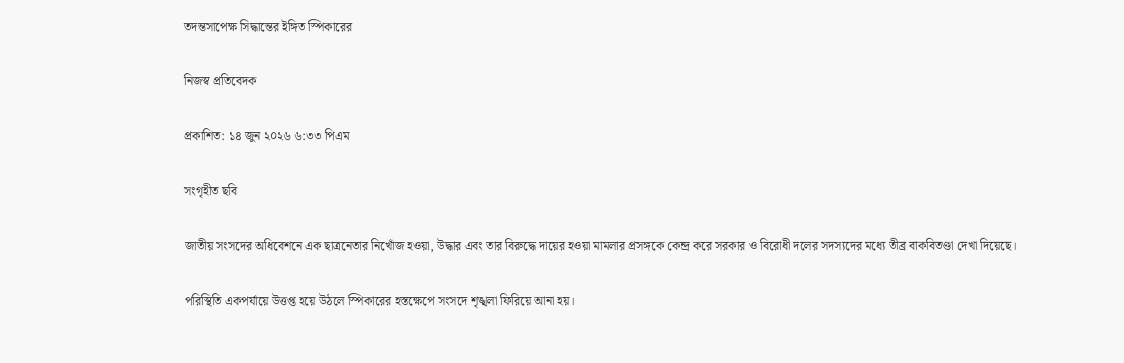তদন্তসাপেক্ষ সিদ্ধান্তের ইঙ্গিত স্পিকারের

নিজস্ব প্রতিবেদক

প্রকাশিত: ১৪ জুন ২০২৬ ৬:৩৩ পিএম

সংগৃহীত ছবি

জাতীয় সংসদের অধিবেশনে এক ছাত্রনেতার নিখোঁজ হওয়া, উদ্ধার এবং তার বিরুদ্ধে দায়ের হওয়া মামলার প্রসঙ্গকে কেন্দ্র করে সরকার ও বিরোধী দলের সদস্যদের মধ্যে তীব্র বাকবিতণ্ডা দেখা দিয়েছে।

পরিস্থিতি একপর্যায়ে উত্তপ্ত হয়ে উঠলে স্পিকারের হস্তক্ষেপে সংসদে শৃঙ্খলা ফিরিয়ে আনা হয়।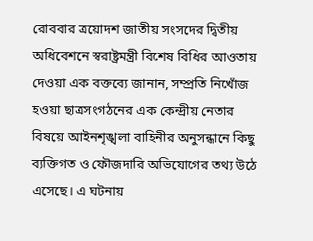রোববার ত্রয়োদশ জাতীয় সংসদের দ্বিতীয় অধিবেশনে স্বরাষ্ট্রমন্ত্রী বিশেষ বিধির আওতায় দেওয়া এক বক্তব্যে জানান, সম্প্রতি নিখোঁজ হওয়া ছাত্রসংগঠনের এক কেন্দ্রীয় নেতার বিষয়ে আইনশৃঙ্খলা বাহিনীর অনুসন্ধানে কিছু ব্যক্তিগত ও ফৌজদারি অভিযোগের তথ্য উঠে এসেছে। এ ঘটনায়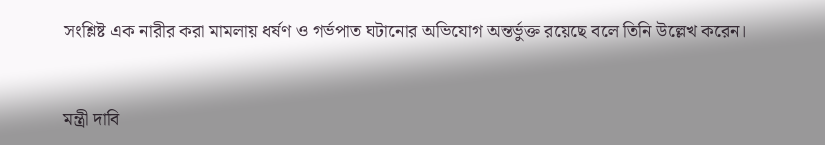সংশ্লিষ্ট এক নারীর করা মামলায় ধর্ষণ ও গর্ভপাত ঘটানোর অভিযোগ অন্তর্ভুক্ত রয়েছে বলে তিনি উল্লেখ করেন।


মন্ত্রী দাবি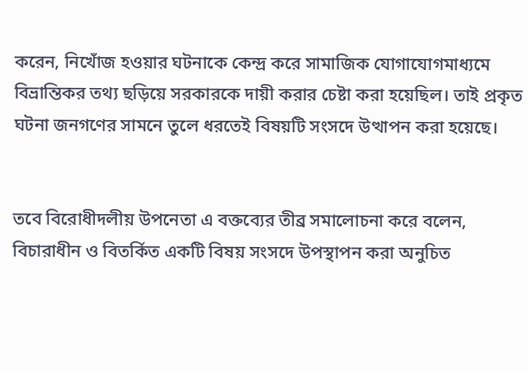করেন, নিখোঁজ হওয়ার ঘটনাকে কেন্দ্র করে সামাজিক যোগাযোগমাধ্যমে বিভ্রান্তিকর তথ্য ছড়িয়ে সরকারকে দায়ী করার চেষ্টা করা হয়েছিল। তাই প্রকৃত ঘটনা জনগণের সামনে তুলে ধরতেই বিষয়টি সংসদে উত্থাপন করা হয়েছে।


তবে বিরোধীদলীয় উপনেতা এ বক্তব্যের তীব্র সমালোচনা করে বলেন, বিচারাধীন ও বিতর্কিত একটি বিষয় সংসদে উপস্থাপন করা অনুচিত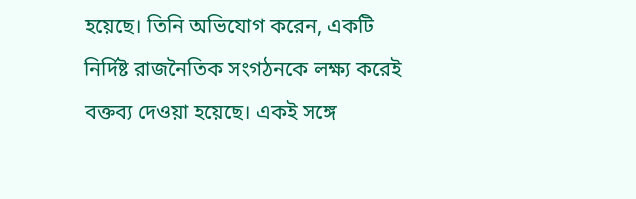হয়েছে। তিনি অভিযোগ করেন, একটি নির্দিষ্ট রাজনৈতিক সংগঠনকে লক্ষ্য করেই বক্তব্য দেওয়া হয়েছে। একই সঙ্গে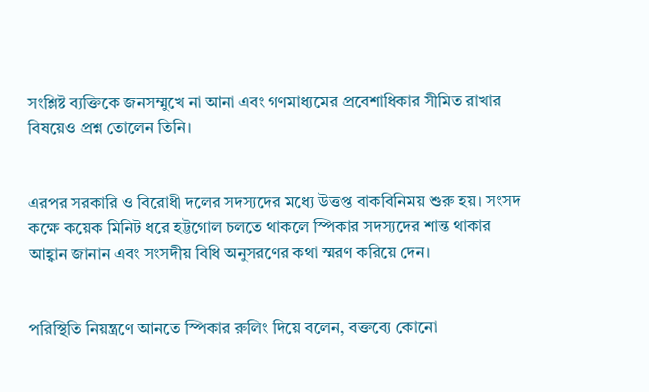সংশ্লিষ্ট ব্যক্তিকে জনসম্মুখে না আনা এবং গণমাধ্যমের প্রবেশাধিকার সীমিত রাখার বিষয়েও প্রশ্ন তোলেন তিনি।


এরপর সরকারি ও বিরোধী দলের সদস্যদের মধ্যে উত্তপ্ত বাকবিনিময় শুরু হয়। সংসদ কক্ষে কয়েক মিনিট ধরে হট্টগোল চলতে থাকলে স্পিকার সদস্যদের শান্ত থাকার আহ্বান জানান এবং সংসদীয় বিধি অনুসরণের কথা স্মরণ করিয়ে দেন।


পরিস্থিতি নিয়ন্ত্রণে আনতে স্পিকার রুলিং দিয়ে বলেন, বক্তব্যে কোনো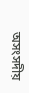অসংসদীয়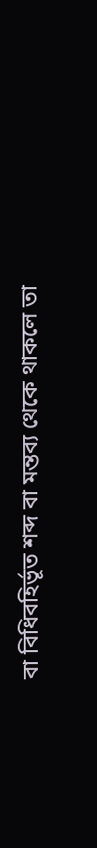বা বিধিবহির্ভূত শব্দ বা মন্তব্য থেকে থাকলে তা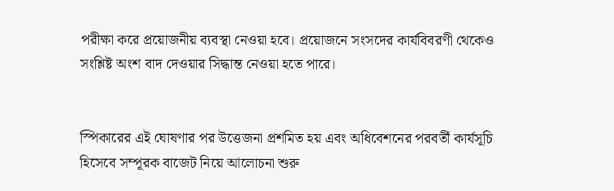পরীক্ষা করে প্রয়োজনীয় ব্যবস্থা নেওয়া হবে। প্রয়োজনে সংসদের কার্যবিবরণী থেকেও সংশ্লিষ্ট অংশ বাদ দেওয়ার সিদ্ধান্ত নেওয়া হতে পারে।


স্পিকারের এই ঘোষণার পর উত্তেজনা প্রশমিত হয় এবং অধিবেশনের পরবর্তী কার্যসূচি হিসেবে সম্পূরক বাজেট নিয়ে আলোচনা শুরু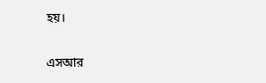হয়।

এসআর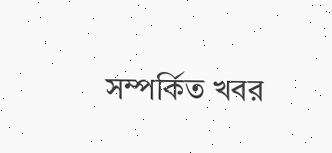সম্পর্কিত খবর